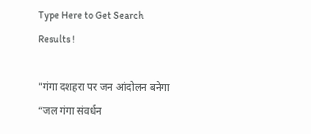Type Here to Get Search Results !

"गंगा दशहरा पर जन आंदोलन बनेगा “जल गंगा संवर्धन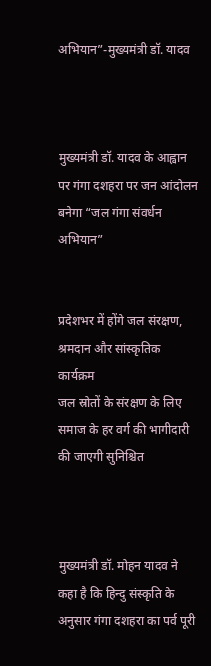अभियान”-मुख्यमंत्री डॉ. यादव



मुख्यमंत्री डॉ. यादव के आह्वान पर गंगा दशहरा पर जन आंदोलन बनेगा “जल गंगा संवर्धन अभियान”


प्रदेशभर में होंगे जल संरक्षण, श्रमदान और सांस्कृतिक कार्यक्रम
जल स्रोतों के संरक्षण के लिए समाज के हर वर्ग की भागीदारी की जाएगी सुनिश्चित



मुख्यमंत्री डॉ. मोहन यादव ने कहा है कि हिन्दु संस्कृति के अनुसार गंगा दशहरा का पर्व पूरी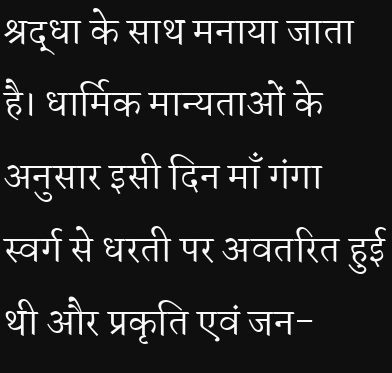श्रद्धा के साथ मनाया जाता है। धार्मिक मान्यताओं के अनुसार इसी दिन माँ गंगा स्वर्ग से धरती पर अवतरित हुई थी और प्रकृति एवं जन-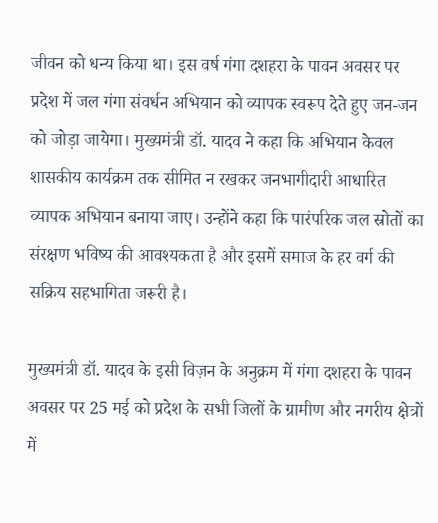जीवन को धन्य किया था। इस वर्ष गंगा दशहरा के पावन अवसर पर प्रदेश में जल गंगा संवर्धन अभियान को व्यापक स्वरूप देते हुए जन-जन को जोड़ा जायेगा। मुख्यमंत्री डॉ. यादव ने कहा कि अभियान केवल शासकीय कार्यक्रम तक सीमित न रखकर जनभागीदारी आधारित व्यापक अभियान बनाया जाए। उन्होंने कहा कि पारंपरिक जल स्रोतों का संरक्षण भविष्य की आवश्यकता है और इसमें समाज के हर वर्ग की सक्रिय सहभागिता जरूरी है।

मुख्यमंत्री डॉ. यादव के इसी विज़न के अनुक्रम में गंगा दशहरा के पावन अवसर पर 25 मई को प्रदेश के सभी जिलों के ग्रामीण और नगरीय क्षेत्रों में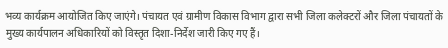भव्य कार्यक्रम आयोजित किए जाएंगे। पंचायत एवं ग्रामीण विकास विभाग द्वारा सभी जिला कलेक्टरों और जिला पंचायतों के मुख्य कार्यपालन अधिकारियों को विस्तृत दिशा-निर्देश जारी किए गए हैं।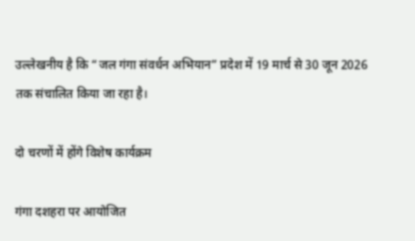उल्लेखनीय है कि “जल गंगा संवर्धन अभियान” प्रदेश में 19 मार्च से 30 जून 2026 तक संचालित किया जा रहा है।

दो चरणों में होंगे विशेष कार्यक्रम

गंगा दशहरा पर आयोजित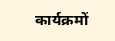कार्यक्रमों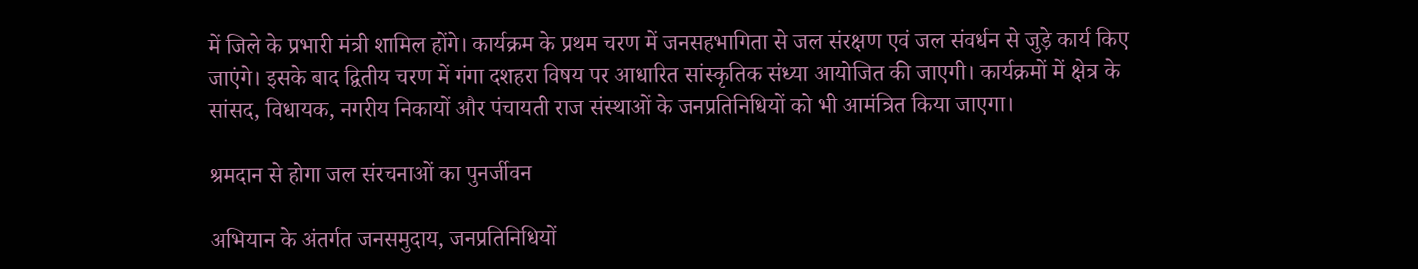में जिले के प्रभारी मंत्री शामिल होंगे। कार्यक्रम के प्रथम चरण में जनसहभागिता से जल संरक्षण एवं जल संवर्धन से जुड़े कार्य किए जाएंगे। इसके बाद द्वितीय चरण में गंगा दशहरा विषय पर आधारित सांस्कृतिक संध्या आयोजित की जाएगी। कार्यक्रमों में क्षेत्र के सांसद, विधायक, नगरीय निकायों और पंचायती राज संस्थाओं के जनप्रतिनिधियों को भी आमंत्रित किया जाएगा।

श्रमदान से होगा जल संरचनाओं का पुनर्जीवन

अभियान के अंतर्गत जनसमुदाय, जनप्रतिनिधियों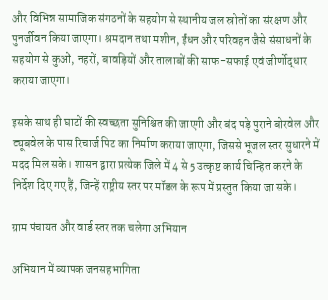और विभिन्न सामाजिक संगठनों के सहयोग से स्थानीय जल स्रोतों का संरक्षण और पुनर्जीवन किया जाएगा। श्रमदान तथा मशीन, ईंधन और परिवहन जैसे संसाधनों के सहयोग से कुओं, नहरों, बावड़ियों और तालाबों की साफ-सफाई एवं जीर्णोद्धार कराया जाएगा।

इसके साथ ही घाटों की स्वच्छता सुनिश्चित की जाएगी और बंद पड़े पुराने बोरवेल और ट्यूबवेल के पास रिचार्ज पिट का निर्माण कराया जाएगा, जिससे भूजल स्तर सुधारने में मदद मिल सके। शासन द्वारा प्रत्येक जिले में 4 से 5 उत्कृष्ट कार्य चिन्हित करने के निर्देश दिए गए हैं, जिन्हें राष्ट्रीय स्तर पर मॉडल के रूप में प्रस्तुत किया जा सके।

ग्राम पंचायत और वार्ड स्तर तक चलेगा अभियान

अभियान में व्यापक जनसहभागिता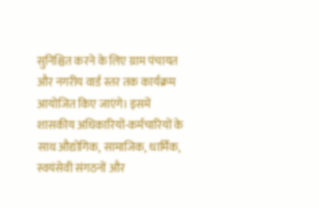सुनिश्चित करने के लिए ग्राम पंचायत और नगरीय वार्ड स्तर तक कार्यक्रम आयोजित किए जाएंगे। इसमें शासकीय अधिकारियों-कर्मचारियों के साथ औद्योगिक, सामाजिक, धार्मिक, स्वयंसेवी संगठनों और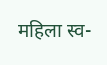महिला स्व-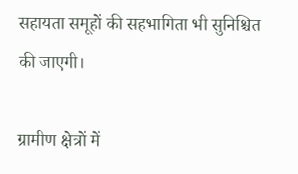सहायता समूहों की सहभागिता भी सुनिश्चित की जाएगी।

ग्रामीण क्षेत्रों में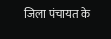जिला पंचायत के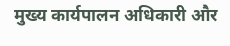मुख्य कार्यपालन अधिकारी और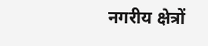नगरीय क्षेत्रों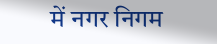में नगर निगम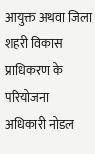आयुक्त अथवा जिला शहरी विकास प्राधिकरण के परियोजना अधिकारी नोडल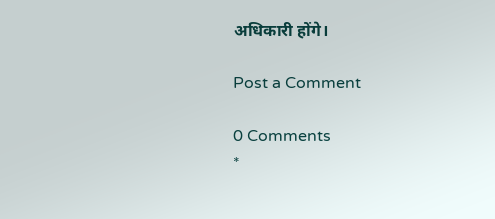अधिकारी होंगे।

Post a Comment

0 Comments
*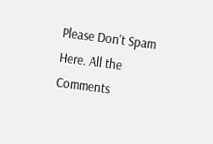Please Don't Spam Here. All the Comments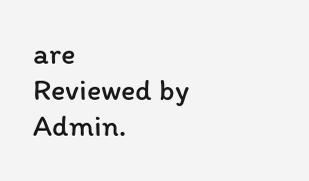are Reviewed by Admin.